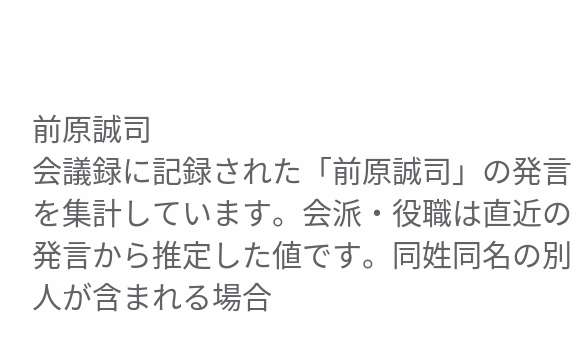前原誠司
会議録に記録された「前原誠司」の発言を集計しています。会派・役職は直近の発言から推定した値です。同姓同名の別人が含まれる場合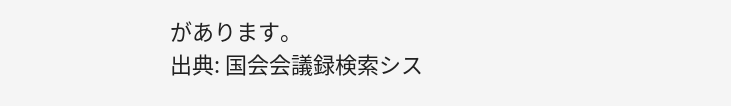があります。
出典: 国会会議録検索シス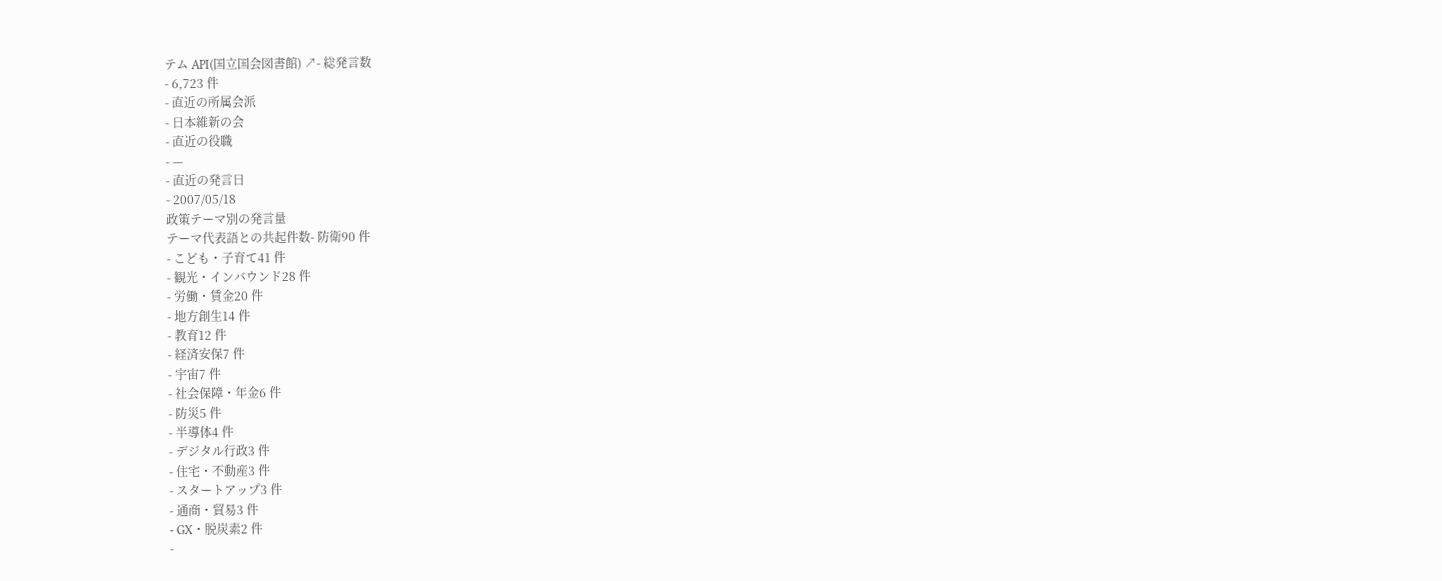テム API(国立国会図書館) ↗- 総発言数
- 6,723 件
- 直近の所属会派
- 日本維新の会
- 直近の役職
- —
- 直近の発言日
- 2007/05/18
政策テーマ別の発言量
テーマ代表語との共起件数- 防衛90 件
- こども・子育て41 件
- 観光・インバウンド28 件
- 労働・賃金20 件
- 地方創生14 件
- 教育12 件
- 経済安保7 件
- 宇宙7 件
- 社会保障・年金6 件
- 防災5 件
- 半導体4 件
- デジタル行政3 件
- 住宅・不動産3 件
- スタートアップ3 件
- 通商・貿易3 件
- GX・脱炭素2 件
-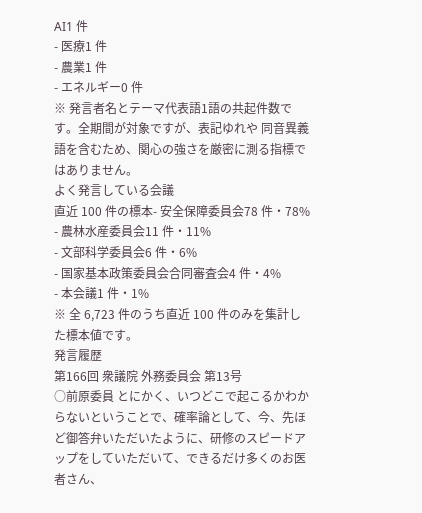AI1 件
- 医療1 件
- 農業1 件
- エネルギー0 件
※ 発言者名とテーマ代表語1語の共起件数です。全期間が対象ですが、表記ゆれや 同音異義語を含むため、関心の強さを厳密に測る指標ではありません。
よく発言している会議
直近 100 件の標本- 安全保障委員会78 件・78%
- 農林水産委員会11 件・11%
- 文部科学委員会6 件・6%
- 国家基本政策委員会合同審査会4 件・4%
- 本会議1 件・1%
※ 全 6,723 件のうち直近 100 件のみを集計した標本値です。
発言履歴
第166回 衆議院 外務委員会 第13号
○前原委員 とにかく、いつどこで起こるかわからないということで、確率論として、今、先ほど御答弁いただいたように、研修のスピードアップをしていただいて、できるだけ多くのお医者さん、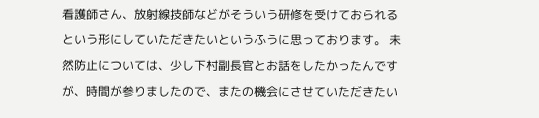看護師さん、放射線技師などがそういう研修を受けておられるという形にしていただきたいというふうに思っております。 未然防止については、少し下村副長官とお話をしたかったんですが、時間が参りましたので、またの機会にさせていただきたい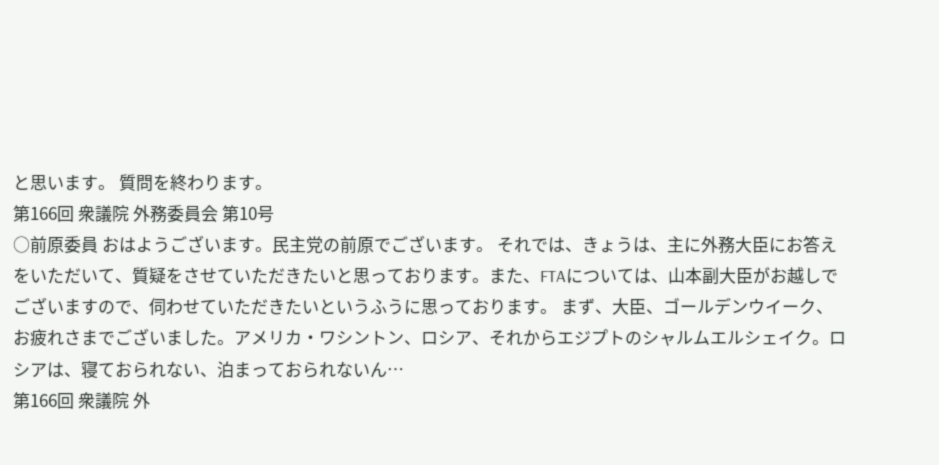と思います。 質問を終わります。
第166回 衆議院 外務委員会 第10号
○前原委員 おはようございます。民主党の前原でございます。 それでは、きょうは、主に外務大臣にお答えをいただいて、質疑をさせていただきたいと思っております。また、FTAについては、山本副大臣がお越しでございますので、伺わせていただきたいというふうに思っております。 まず、大臣、ゴールデンウイーク、お疲れさまでございました。アメリカ・ワシントン、ロシア、それからエジプトのシャルムエルシェイク。ロシアは、寝ておられない、泊まっておられないん…
第166回 衆議院 外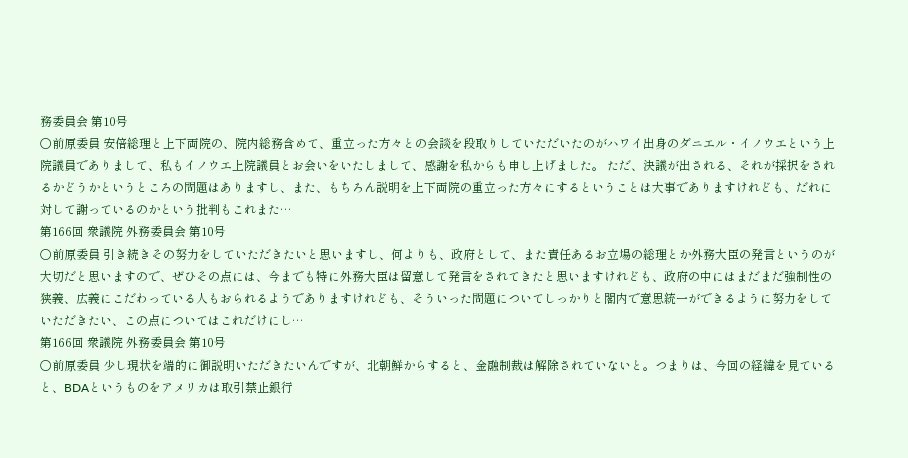務委員会 第10号
○前原委員 安倍総理と上下両院の、院内総務含めて、重立った方々との会談を段取りしていただいたのがハワイ出身のダニエル・イノウエという上院議員でありまして、私もイノウエ上院議員とお会いをいたしまして、感謝を私からも申し上げました。 ただ、決議が出される、それが採択をされるかどうかというところの問題はありますし、また、もちろん説明を上下両院の重立った方々にするということは大事でありますけれども、だれに対して謝っているのかという批判もこれまた…
第166回 衆議院 外務委員会 第10号
○前原委員 引き続きその努力をしていただきたいと思いますし、何よりも、政府として、また責任あるお立場の総理とか外務大臣の発言というのが大切だと思いますので、ぜひその点には、今までも特に外務大臣は留意して発言をされてきたと思いますけれども、政府の中にはまだまだ強制性の狭義、広義にこだわっている人もおられるようでありますけれども、そういった問題についてしっかりと閣内で意思統一ができるように努力をしていただきたい、この点についてはこれだけにし…
第166回 衆議院 外務委員会 第10号
○前原委員 少し現状を端的に御説明いただきたいんですが、北朝鮮からすると、金融制裁は解除されていないと。つまりは、今回の経緯を見ていると、BDAというものをアメリカは取引禁止銀行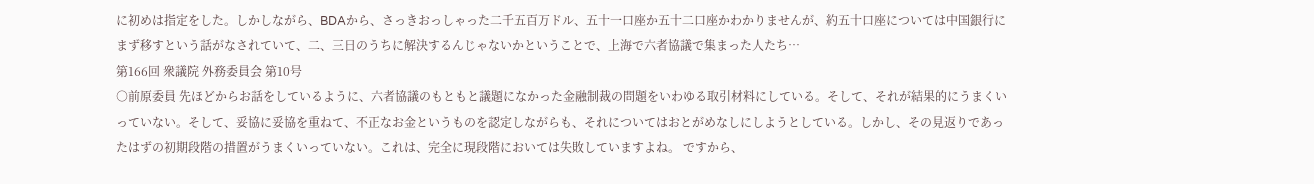に初めは指定をした。しかしながら、BDAから、さっきおっしゃった二千五百万ドル、五十一口座か五十二口座かわかりませんが、約五十口座については中国銀行にまず移すという話がなされていて、二、三日のうちに解決するんじゃないかということで、上海で六者協議で集まった人たち…
第166回 衆議院 外務委員会 第10号
○前原委員 先ほどからお話をしているように、六者協議のもともと議題になかった金融制裁の問題をいわゆる取引材料にしている。そして、それが結果的にうまくいっていない。そして、妥協に妥協を重ねて、不正なお金というものを認定しながらも、それについてはおとがめなしにしようとしている。しかし、その見返りであったはずの初期段階の措置がうまくいっていない。これは、完全に現段階においては失敗していますよね。 ですから、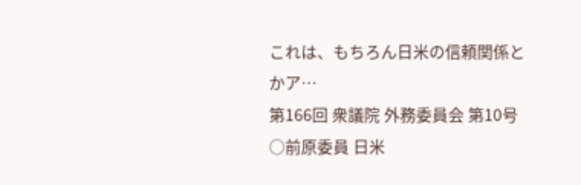これは、もちろん日米の信頼関係とかア…
第166回 衆議院 外務委員会 第10号
○前原委員 日米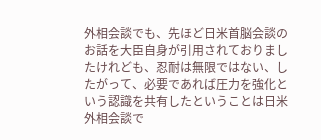外相会談でも、先ほど日米首脳会談のお話を大臣自身が引用されておりましたけれども、忍耐は無限ではない、したがって、必要であれば圧力を強化という認識を共有したということは日米外相会談で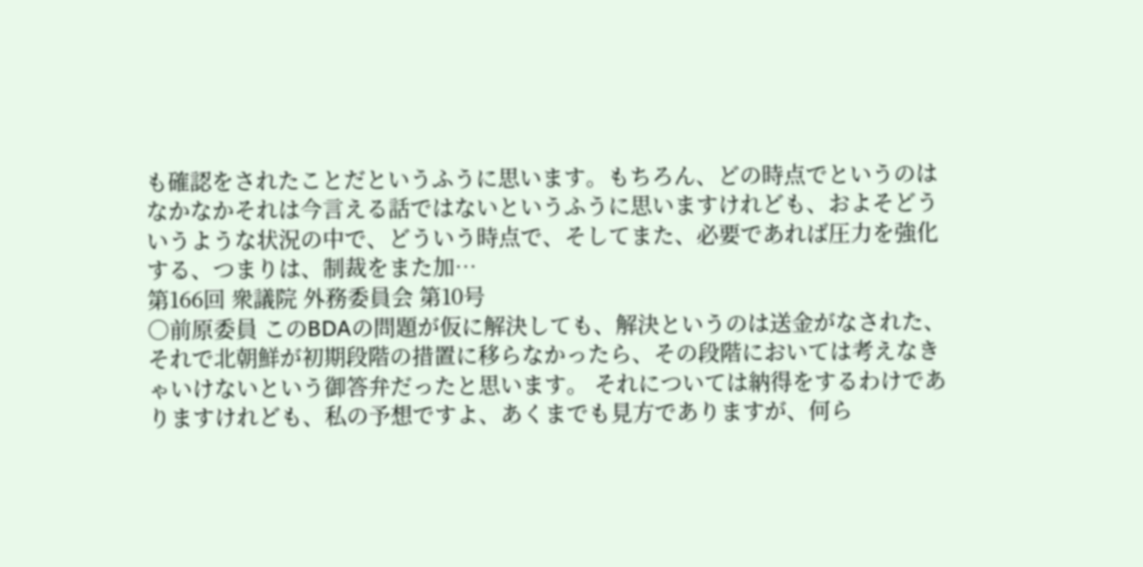も確認をされたことだというふうに思います。もちろん、どの時点でというのはなかなかそれは今言える話ではないというふうに思いますけれども、およそどういうような状況の中で、どういう時点で、そしてまた、必要であれば圧力を強化する、つまりは、制裁をまた加…
第166回 衆議院 外務委員会 第10号
○前原委員 このBDAの問題が仮に解決しても、解決というのは送金がなされた、それで北朝鮮が初期段階の措置に移らなかったら、その段階においては考えなきゃいけないという御答弁だったと思います。 それについては納得をするわけでありますけれども、私の予想ですよ、あくまでも見方でありますが、何ら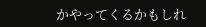かやってくるかもしれ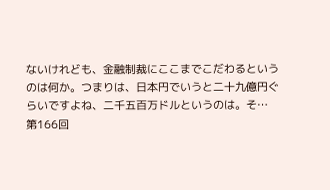ないけれども、金融制裁にここまでこだわるというのは何か。つまりは、日本円でいうと二十九億円ぐらいですよね、二千五百万ドルというのは。そ…
第166回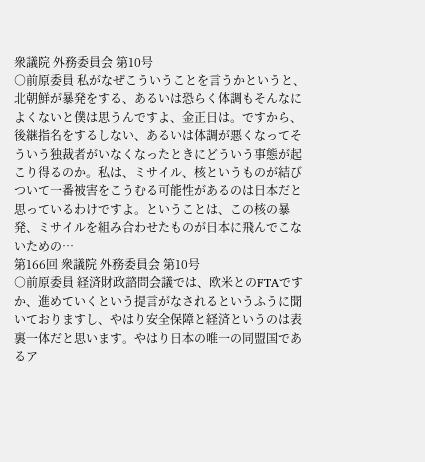衆議院 外務委員会 第10号
○前原委員 私がなぜこういうことを言うかというと、北朝鮮が暴発をする、あるいは恐らく体調もそんなによくないと僕は思うんですよ、金正日は。ですから、後継指名をするしない、あるいは体調が悪くなってそういう独裁者がいなくなったときにどういう事態が起こり得るのか。私は、ミサイル、核というものが結びついて一番被害をこうむる可能性があるのは日本だと思っているわけですよ。ということは、この核の暴発、ミサイルを組み合わせたものが日本に飛んでこないための…
第166回 衆議院 外務委員会 第10号
○前原委員 経済財政諮問会議では、欧米とのFTAですか、進めていくという提言がなされるというふうに聞いておりますし、やはり安全保障と経済というのは表裏一体だと思います。やはり日本の唯一の同盟国であるア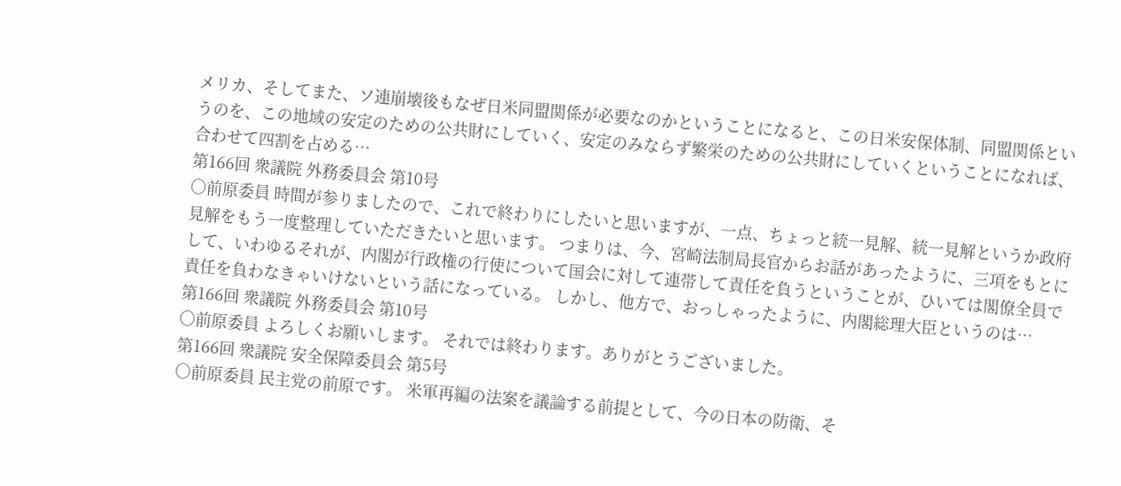メリカ、そしてまた、ソ連崩壊後もなぜ日米同盟関係が必要なのかということになると、この日米安保体制、同盟関係というのを、この地域の安定のための公共財にしていく、安定のみならず繁栄のための公共財にしていくということになれば、合わせて四割を占める…
第166回 衆議院 外務委員会 第10号
○前原委員 時間が参りましたので、これで終わりにしたいと思いますが、一点、ちょっと統一見解、統一見解というか政府見解をもう一度整理していただきたいと思います。 つまりは、今、宮崎法制局長官からお話があったように、三項をもとにして、いわゆるそれが、内閣が行政権の行使について国会に対して連帯して責任を負うということが、ひいては閣僚全員で責任を負わなきゃいけないという話になっている。 しかし、他方で、おっしゃったように、内閣総理大臣というのは…
第166回 衆議院 外務委員会 第10号
○前原委員 よろしくお願いします。 それでは終わります。ありがとうございました。
第166回 衆議院 安全保障委員会 第5号
○前原委員 民主党の前原です。 米軍再編の法案を議論する前提として、今の日本の防衛、そ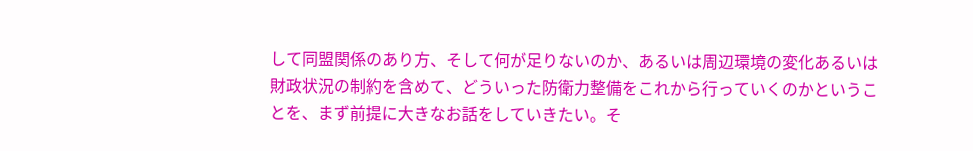して同盟関係のあり方、そして何が足りないのか、あるいは周辺環境の変化あるいは財政状況の制約を含めて、どういった防衛力整備をこれから行っていくのかということを、まず前提に大きなお話をしていきたい。そ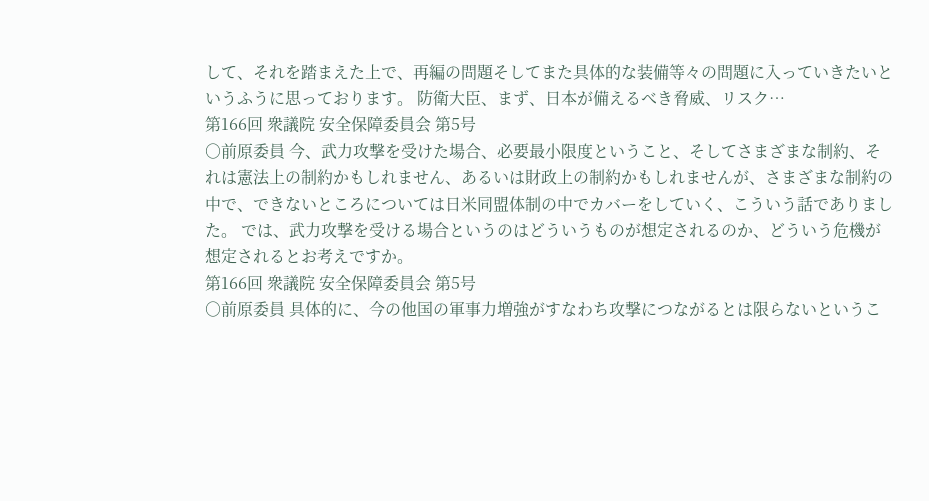して、それを踏まえた上で、再編の問題そしてまた具体的な装備等々の問題に入っていきたいというふうに思っております。 防衛大臣、まず、日本が備えるべき脅威、リスク…
第166回 衆議院 安全保障委員会 第5号
○前原委員 今、武力攻撃を受けた場合、必要最小限度ということ、そしてさまざまな制約、それは憲法上の制約かもしれません、あるいは財政上の制約かもしれませんが、さまざまな制約の中で、できないところについては日米同盟体制の中でカバーをしていく、こういう話でありました。 では、武力攻撃を受ける場合というのはどういうものが想定されるのか、どういう危機が想定されるとお考えですか。
第166回 衆議院 安全保障委員会 第5号
○前原委員 具体的に、今の他国の軍事力増強がすなわち攻撃につながるとは限らないというこ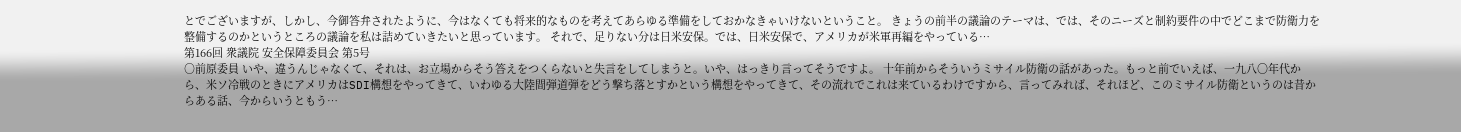とでございますが、しかし、今御答弁されたように、今はなくても将来的なものを考えてあらゆる準備をしておかなきゃいけないということ。 きょうの前半の議論のテーマは、では、そのニーズと制約要件の中でどこまで防衛力を整備するのかというところの議論を私は詰めていきたいと思っています。 それで、足りない分は日米安保。では、日米安保で、アメリカが米軍再編をやっている…
第166回 衆議院 安全保障委員会 第5号
○前原委員 いや、違うんじゃなくて、それは、お立場からそう答えをつくらないと失言をしてしまうと。いや、はっきり言ってそうですよ。 十年前からそういうミサイル防衛の話があった。もっと前でいえば、一九八〇年代から、米ソ冷戦のときにアメリカはSDI構想をやってきて、いわゆる大陸間弾道弾をどう撃ち落とすかという構想をやってきて、その流れでこれは来ているわけですから、言ってみれば、それほど、このミサイル防衛というのは昔からある話、今からいうともう…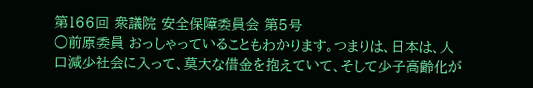第166回 衆議院 安全保障委員会 第5号
○前原委員 おっしゃっていることもわかります。つまりは、日本は、人口減少社会に入って、莫大な借金を抱えていて、そして少子高齢化が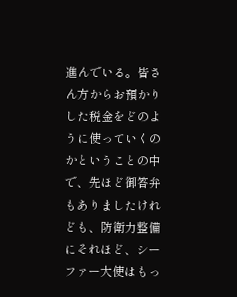進んでいる。皆さん方からお預かりした税金をどのように使っていくのかということの中で、先ほど御答弁もありましたけれども、防衛力整備にそれほど、シーファー大使はもっ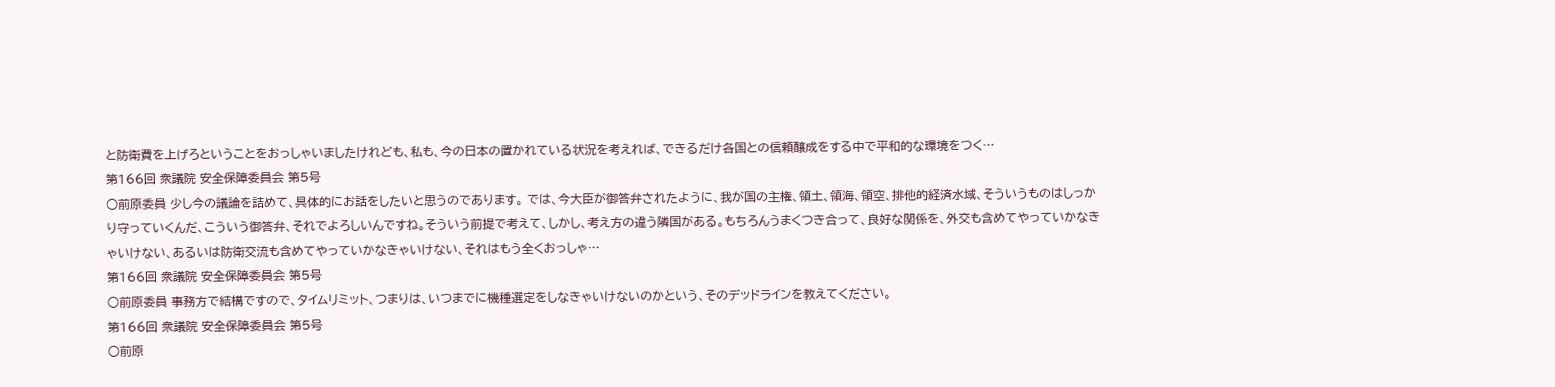と防衛費を上げろということをおっしゃいましたけれども、私も、今の日本の置かれている状況を考えれば、できるだけ各国との信頼醸成をする中で平和的な環境をつく…
第166回 衆議院 安全保障委員会 第5号
○前原委員 少し今の議論を詰めて、具体的にお話をしたいと思うのであります。 では、今大臣が御答弁されたように、我が国の主権、領土、領海、領空、排他的経済水域、そういうものはしっかり守っていくんだ、こういう御答弁、それでよろしいんですね。そういう前提で考えて、しかし、考え方の違う隣国がある。もちろんうまくつき合って、良好な関係を、外交も含めてやっていかなきゃいけない、あるいは防衛交流も含めてやっていかなきゃいけない、それはもう全くおっしゃ…
第166回 衆議院 安全保障委員会 第5号
○前原委員 事務方で結構ですので、タイムリミット、つまりは、いつまでに機種選定をしなきゃいけないのかという、そのデッドラインを教えてください。
第166回 衆議院 安全保障委員会 第5号
○前原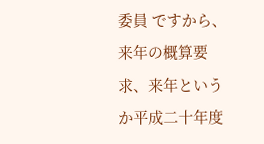委員 ですから、来年の概算要求、来年というか平成二十年度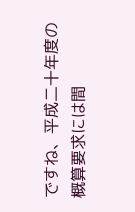ですね、平成二十年度の概算要求には間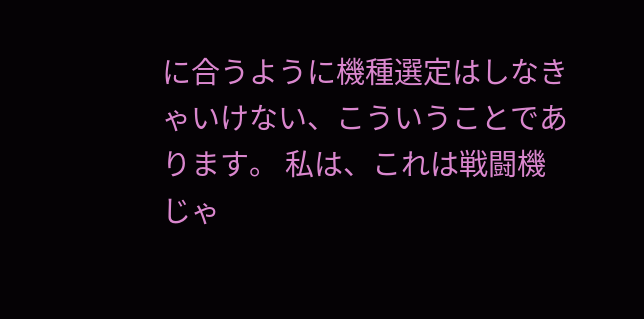に合うように機種選定はしなきゃいけない、こういうことであります。 私は、これは戦闘機じゃ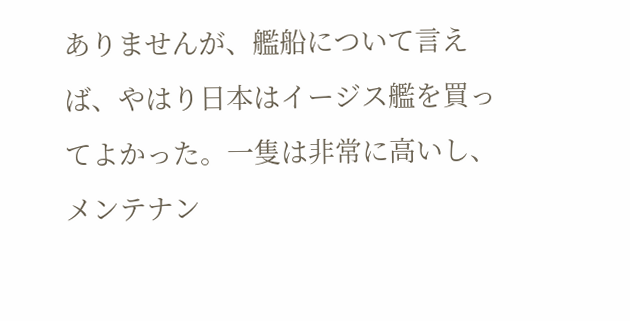ありませんが、艦船について言えば、やはり日本はイージス艦を買ってよかった。一隻は非常に高いし、メンテナン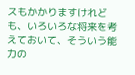スもかかりますけれども、いろいろな将来を考えておいて、そういう能力の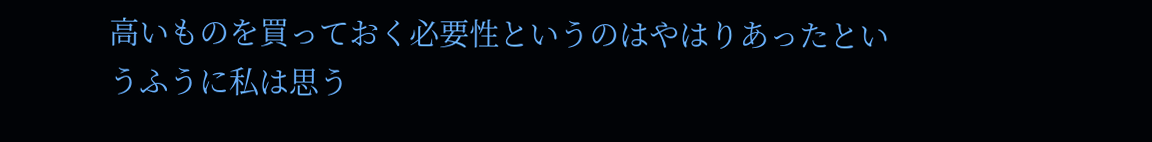高いものを買っておく必要性というのはやはりあったというふうに私は思う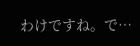わけですね。で…